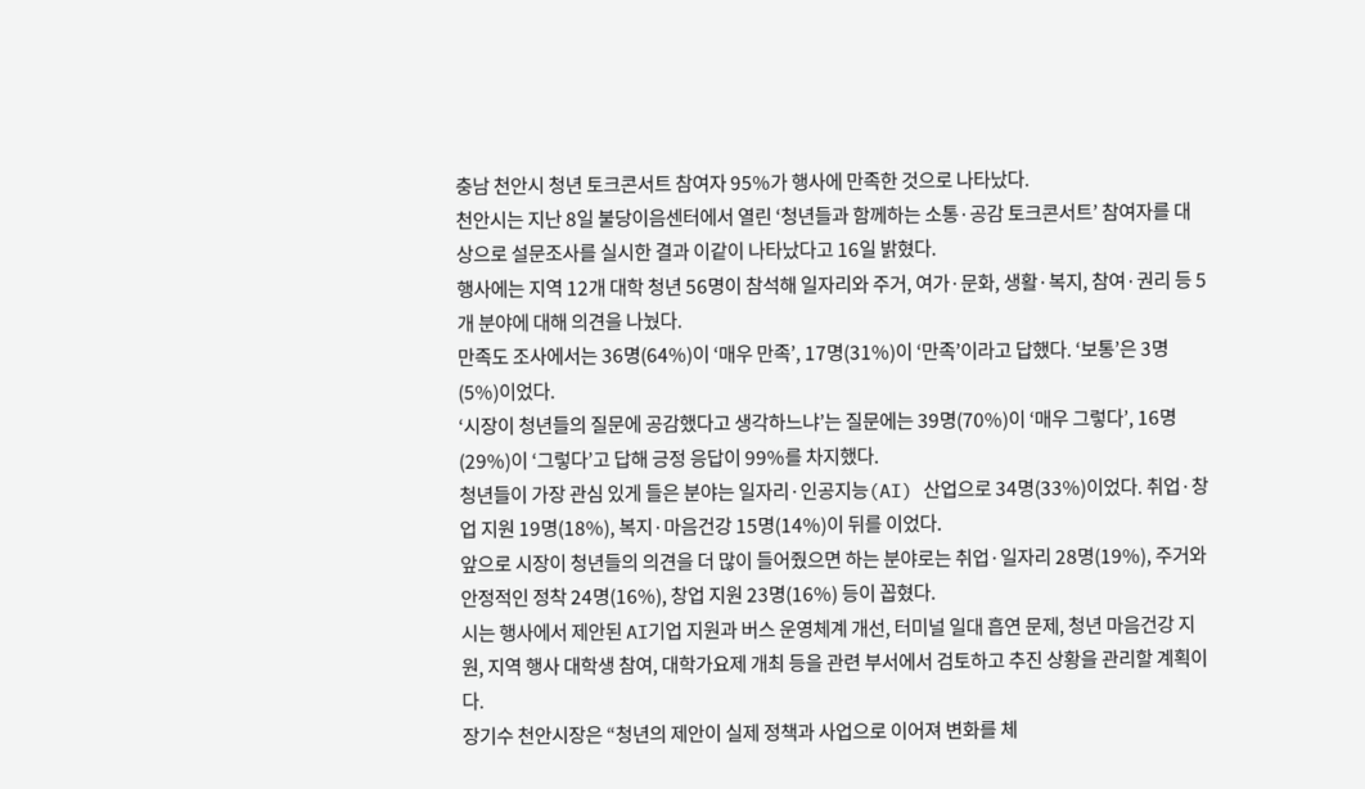충남 천안시 청년 토크콘서트 참여자 95%가 행사에 만족한 것으로 나타났다.
천안시는 지난 8일 불당이음센터에서 열린 ‘청년들과 함께하는 소통·공감 토크콘서트’ 참여자를 대상으로 설문조사를 실시한 결과 이같이 나타났다고 16일 밝혔다.
행사에는 지역 12개 대학 청년 56명이 참석해 일자리와 주거, 여가·문화, 생활·복지, 참여·권리 등 5개 분야에 대해 의견을 나눴다.
만족도 조사에서는 36명(64%)이 ‘매우 만족’, 17명(31%)이 ‘만족’이라고 답했다. ‘보통’은 3명(5%)이었다.
‘시장이 청년들의 질문에 공감했다고 생각하느냐’는 질문에는 39명(70%)이 ‘매우 그렇다’, 16명(29%)이 ‘그렇다’고 답해 긍정 응답이 99%를 차지했다.
청년들이 가장 관심 있게 들은 분야는 일자리·인공지능(AI) 산업으로 34명(33%)이었다. 취업·창업 지원 19명(18%), 복지·마음건강 15명(14%)이 뒤를 이었다.
앞으로 시장이 청년들의 의견을 더 많이 들어줬으면 하는 분야로는 취업·일자리 28명(19%), 주거와 안정적인 정착 24명(16%), 창업 지원 23명(16%) 등이 꼽혔다.
시는 행사에서 제안된 AI기업 지원과 버스 운영체계 개선, 터미널 일대 흡연 문제, 청년 마음건강 지원, 지역 행사 대학생 참여, 대학가요제 개최 등을 관련 부서에서 검토하고 추진 상황을 관리할 계획이다.
장기수 천안시장은 “청년의 제안이 실제 정책과 사업으로 이어져 변화를 체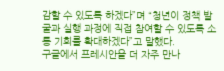감할 수 있도록 하겠다”며 “청년이 정책 발굴과 실행 과정에 직접 참여할 수 있도록 소통 기회를 확대하겠다”고 말했다.
구글에서 프레시안을 더 자주 만나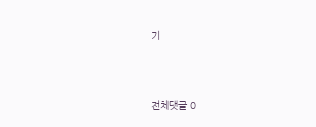기




전체댓글 0